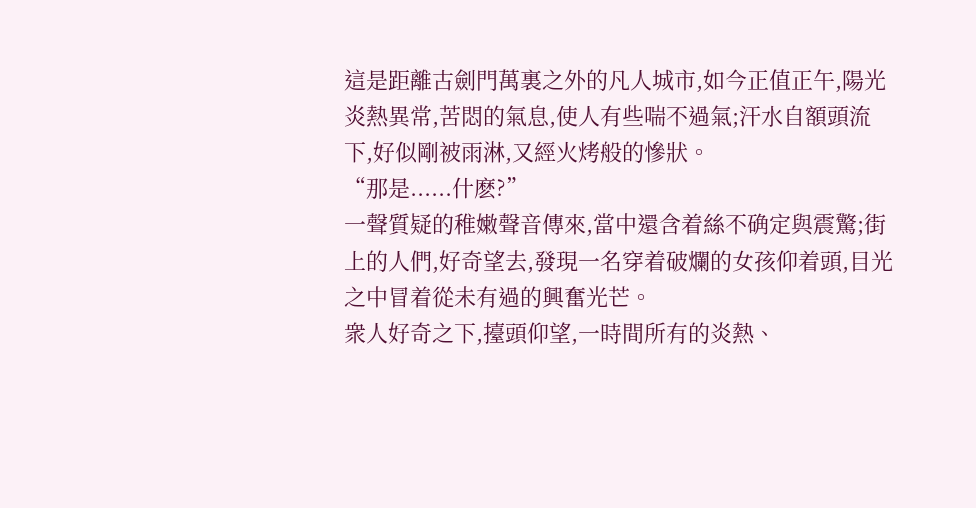這是距離古劍門萬裏之外的凡人城市,如今正值正午,陽光炎熱異常,苦悶的氣息,使人有些喘不過氣;汗水自額頭流下,好似剛被雨淋,又經火烤般的慘狀。
“那是......什麽?”
一聲質疑的稚嫩聲音傳來,當中還含着絲不确定與震驚;街上的人們,好奇望去,發現一名穿着破爛的女孩仰着頭,目光之中冒着從未有過的興奮光芒。
衆人好奇之下,擡頭仰望,一時間所有的炎熱、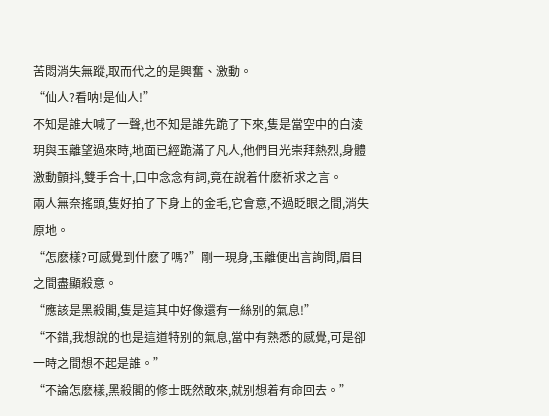苦悶消失無蹤,取而代之的是興奮、激動。
“仙人?看呐!是仙人!”
不知是誰大喊了一聲,也不知是誰先跪了下來,隻是當空中的白淩玥與玉離望過來時,地面已經跪滿了凡人,他們目光崇拜熱烈,身體激動顫抖,雙手合十,口中念念有詞,竟在說着什麽祈求之言。
兩人無奈搖頭,隻好拍了下身上的金毛,它會意,不過眨眼之間,消失原地。
“怎麽樣?可感覺到什麽了嗎?”剛一現身,玉離便出言詢問,眉目之間盡顯殺意。
“應該是黑殺閣,隻是這其中好像還有一絲别的氣息!”
“不錯,我想說的也是這道特别的氣息,當中有熟悉的感覺,可是卻一時之間想不起是誰。”
“不論怎麽樣,黑殺閣的修士既然敢來,就别想着有命回去。”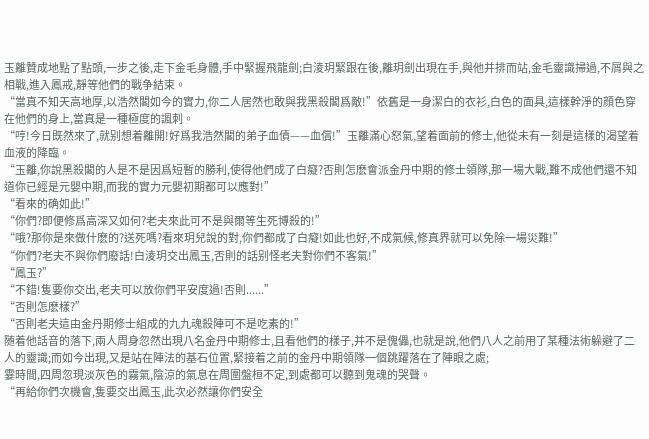玉離贊成地點了點頭,一步之後,走下金毛身體,手中緊握飛龍劍;白淩玥緊跟在後,離玥劍出現在手,與他并排而站,金毛靈識掃過,不屑與之相戰,進入鳳戒,靜等他們的戰争結束。
“當真不知天高地厚,以浩然閣如今的實力,你二人居然也敢與我黑殺閣爲敵!”依舊是一身潔白的衣衫,白色的面具,這樣幹淨的顔色穿在他們的身上,當真是一種極度的諷刺。
“哼!今日既然來了,就别想着離開!好爲我浩然閣的弟子血債——血償!”玉離滿心怒氣,望着面前的修士,他從未有一刻是這樣的渴望着血液的降臨。
“玉離,你說黑殺閣的人是不是因爲短暫的勝利,使得他們成了白癡?否則怎麽會派金丹中期的修士領隊,那一場大戰,難不成他們還不知道你已經是元嬰中期,而我的實力元嬰初期都可以應對!”
“看來的确如此!”
“你們?即便修爲高深又如何?老夫來此可不是與爾等生死博殺的!”
“哦?那你是來做什麽的?送死嗎?看來玥兒說的對,你們都成了白癡!如此也好,不成氣候,修真界就可以免除一場災難!”
“你們?老夫不與你們廢話!白淩玥交出鳳玉,否則的話别怪老夫對你們不客氣!”
“鳳玉?”
“不錯!隻要你交出,老夫可以放你們平安度過!否則......”
“否則怎麽樣?”
“否則老夫這由金丹期修士組成的九九魂殺陣可不是吃素的!”
随着他話音的落下,兩人周身忽然出現八名金丹中期修士,且看他們的樣子,并不是傀儡,也就是說,他們八人之前用了某種法術躲避了二人的靈識;而如今出現,又是站在陣法的基石位置,緊接着之前的金丹中期領隊一個跳躍落在了陣眼之處;
霎時間,四周忽現淡灰色的霧氣,陰涼的氣息在周圍盤桓不定,到處都可以聽到鬼魂的哭聲。
“再給你們次機會,隻要交出鳳玉,此次必然讓你們安全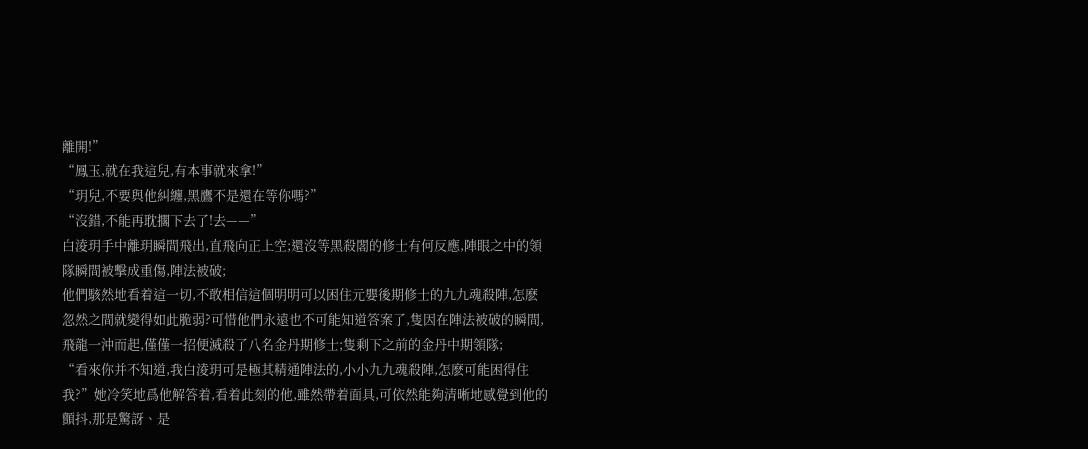離開!”
“鳳玉,就在我這兒,有本事就來拿!”
“玥兒,不要與他糾纏,黑鷹不是還在等你嗎?”
“沒錯,不能再耽擱下去了!去——”
白淩玥手中離玥瞬間飛出,直飛向正上空;還沒等黑殺閣的修士有何反應,陣眼之中的領隊瞬間被擊成重傷,陣法被破;
他們駭然地看着這一切,不敢相信這個明明可以困住元嬰後期修士的九九魂殺陣,怎麽忽然之間就變得如此脆弱?可惜他們永遠也不可能知道答案了,隻因在陣法被破的瞬間,飛龍一沖而起,僅僅一招便滅殺了八名金丹期修士;隻剩下之前的金丹中期領隊;
“看來你并不知道,我白淩玥可是極其精通陣法的,小小九九魂殺陣,怎麽可能困得住我?”她冷笑地爲他解答着,看着此刻的他,雖然帶着面具,可依然能夠清晰地感覺到他的顫抖,那是驚訝、是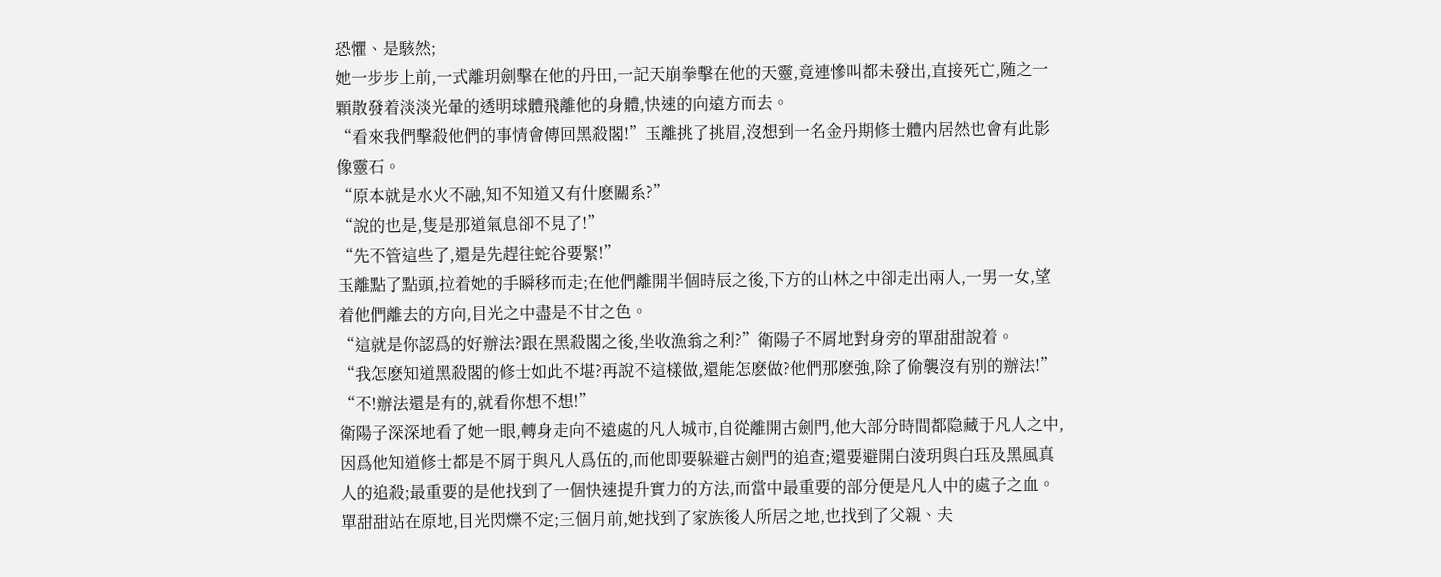恐懼、是駭然;
她一步步上前,一式離玥劍擊在他的丹田,一記天崩拳擊在他的天靈,竟連慘叫都未發出,直接死亡,随之一顆散發着淡淡光暈的透明球體飛離他的身體,快速的向遠方而去。
“看來我們擊殺他們的事情會傳回黑殺閣!”玉離挑了挑眉,沒想到一名金丹期修士體内居然也會有此影像靈石。
“原本就是水火不融,知不知道又有什麽關系?”
“說的也是,隻是那道氣息卻不見了!”
“先不管這些了,還是先趕往蛇谷要緊!”
玉離點了點頭,拉着她的手瞬移而走;在他們離開半個時辰之後,下方的山林之中卻走出兩人,一男一女,望着他們離去的方向,目光之中盡是不甘之色。
“這就是你認爲的好辦法?跟在黑殺閣之後,坐收漁翁之利?”衛陽子不屑地對身旁的單甜甜說着。
“我怎麽知道黑殺閣的修士如此不堪?再說不這樣做,還能怎麽做?他們那麽強,除了偷襲沒有别的辦法!”
“不!辦法還是有的,就看你想不想!”
衛陽子深深地看了她一眼,轉身走向不遠處的凡人城市,自從離開古劍門,他大部分時間都隐藏于凡人之中,因爲他知道修士都是不屑于與凡人爲伍的,而他即要躲避古劍門的追查;還要避開白淩玥與白珏及黑風真人的追殺;最重要的是他找到了一個快速提升實力的方法,而當中最重要的部分便是凡人中的處子之血。
單甜甜站在原地,目光閃爍不定;三個月前,她找到了家族後人所居之地,也找到了父親、夫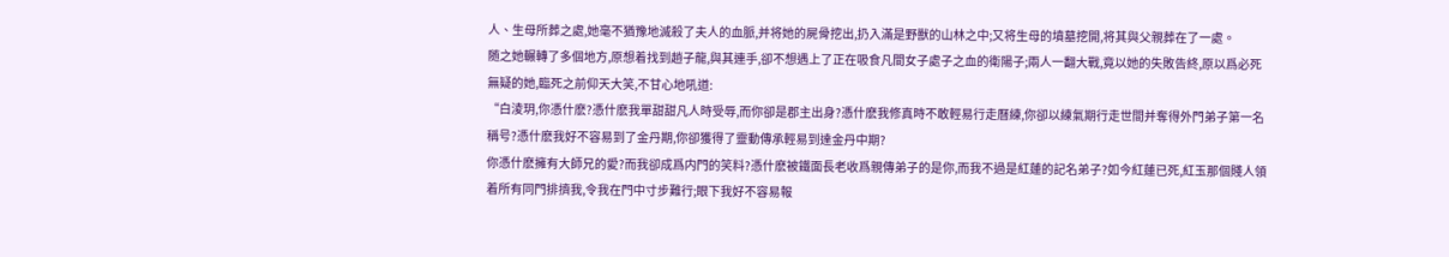人、生母所葬之處,她毫不猶豫地滅殺了夫人的血脈,并将她的屍骨挖出,扔入滿是野獸的山林之中;又将生母的墳墓挖開,将其與父親葬在了一處。
随之她輾轉了多個地方,原想着找到趙子龍,與其連手,卻不想遇上了正在吸食凡間女子處子之血的衛陽子;兩人一翻大戰,竟以她的失敗告終,原以爲必死無疑的她,臨死之前仰天大笑,不甘心地吼道:
“白淩玥,你憑什麽?憑什麽我單甜甜凡人時受辱,而你卻是郡主出身?憑什麽我修真時不敢輕易行走曆練,你卻以練氣期行走世間并奪得外門弟子第一名稱号?憑什麽我好不容易到了金丹期,你卻獲得了靈動傳承輕易到達金丹中期?
你憑什麽擁有大師兄的愛?而我卻成爲内門的笑料?憑什麽被鐵面長老收爲親傳弟子的是你,而我不過是紅蓮的記名弟子?如今紅蓮已死,紅玉那個賤人領着所有同門排擠我,令我在門中寸步難行;眼下我好不容易報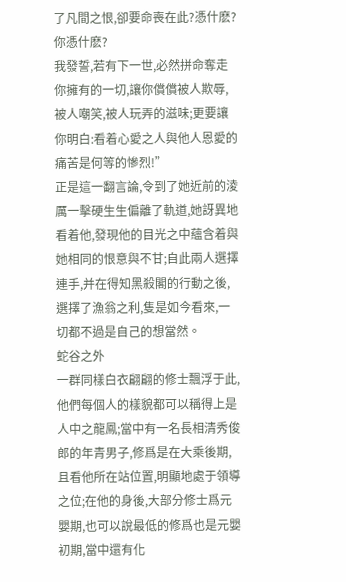了凡間之恨,卻要命喪在此?憑什麽?你憑什麽?
我發誓,若有下一世,必然拼命奪走你擁有的一切,讓你償償被人欺辱,被人嘲笑,被人玩弄的滋味;更要讓你明白:看着心愛之人與他人恩愛的痛苦是何等的慘烈!”
正是這一翻言論,令到了她近前的淩厲一擊硬生生偏離了軌道,她訝異地看着他,發現他的目光之中蘊含着與她相同的恨意與不甘;自此兩人選擇連手,并在得知黑殺閣的行動之後,選擇了漁翁之利,隻是如今看來,一切都不過是自己的想當然。
蛇谷之外
一群同樣白衣翩翩的修士飄浮于此,他們每個人的樣貌都可以稱得上是人中之龍鳳;當中有一名長相清秀俊郎的年青男子,修爲是在大乘後期,且看他所在站位置,明顯地處于領導之位;在他的身後,大部分修士爲元嬰期,也可以說最低的修爲也是元嬰初期,當中還有化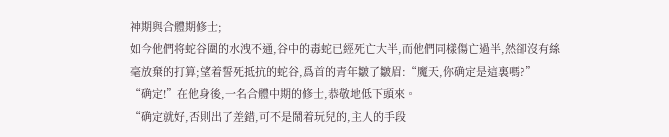神期與合體期修士;
如今他們将蛇谷圍的水洩不通,谷中的毒蛇已經死亡大半,而他們同樣傷亡過半,然卻沒有絲毫放棄的打算;望着誓死抵抗的蛇谷,爲首的青年皺了皺眉:“魔天,你确定是這裏嗎?”
“确定!”在他身後,一名合體中期的修士,恭敬地低下頭來。
“确定就好,否則出了差錯,可不是鬧着玩兒的,主人的手段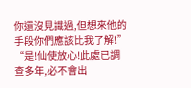你還沒見識過,但想來他的手段你們應該比我了解!”
“是!仙使放心!此處已調查多年,必不會出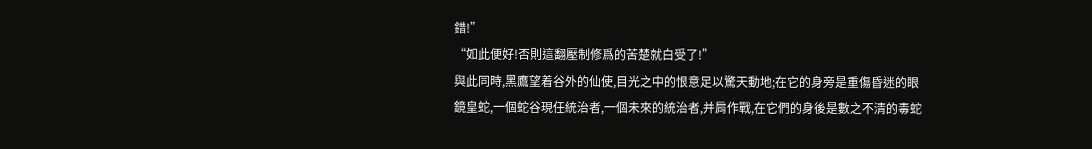錯!”
“如此便好!否則這翻壓制修爲的苦楚就白受了!”
與此同時,黑鷹望着谷外的仙使,目光之中的恨意足以驚天動地;在它的身旁是重傷昏迷的眼鏡皇蛇,一個蛇谷現任統治者,一個未來的統治者,并肩作戰,在它們的身後是數之不清的毒蛇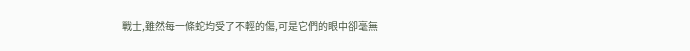戰士,雖然每一條蛇均受了不輕的傷,可是它們的眼中卻毫無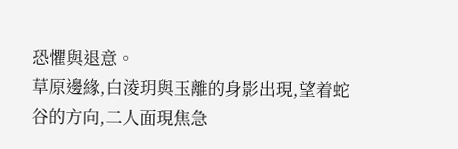恐懼與退意。
草原邊緣,白淩玥與玉離的身影出現,望着蛇谷的方向,二人面現焦急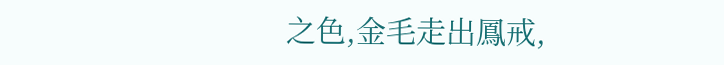之色,金毛走出鳳戒,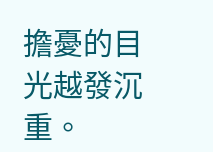擔憂的目光越發沉重。